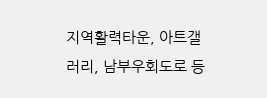지역활력타운, 아트갤러리, 남부우회도로 등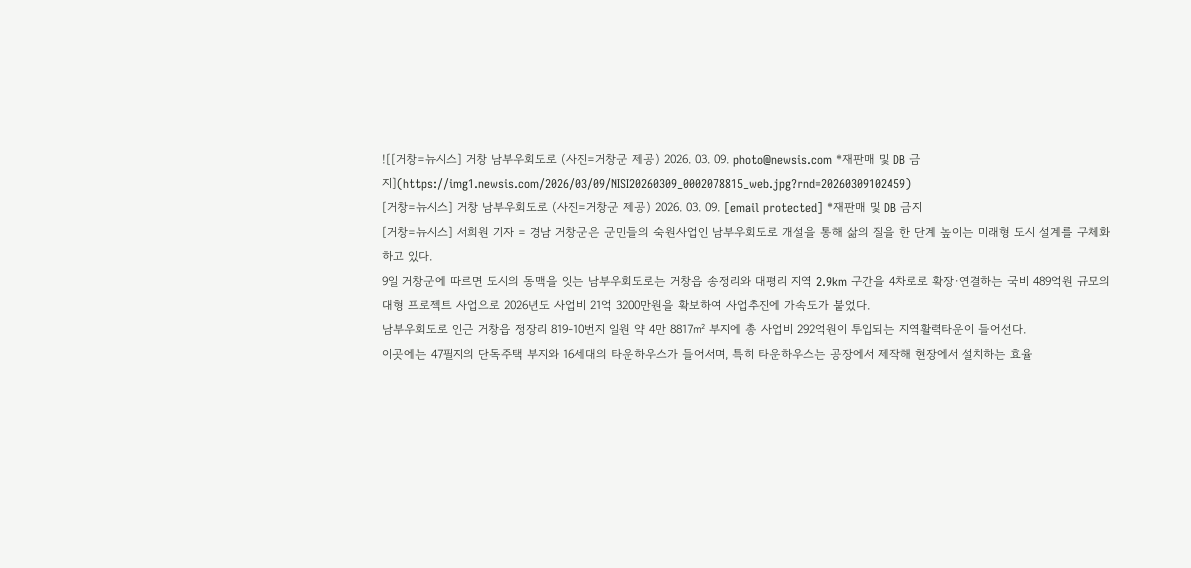![[거창=뉴시스] 거창 남부우회도로 (사진=거창군 제공) 2026. 03. 09. photo@newsis.com *재판매 및 DB 금지](https://img1.newsis.com/2026/03/09/NISI20260309_0002078815_web.jpg?rnd=20260309102459)
[거창=뉴시스] 거창 남부우회도로 (사진=거창군 제공) 2026. 03. 09. [email protected] *재판매 및 DB 금지
[거창=뉴시스] 서희원 기자 = 경남 거창군은 군민들의 숙원사업인 남부우회도로 개설을 통해 삶의 질을 한 단계 높이는 미래형 도시 설계를 구체화하고 있다.
9일 거창군에 따르면 도시의 동맥을 잇는 남부우회도로는 거창읍 송정리와 대평리 지역 2.9km 구간을 4차로로 확장·연결하는 국비 489억원 규모의 대형 프로젝트 사업으로 2026년도 사업비 21억 3200만원을 확보하여 사업추진에 가속도가 붙었다.
남부우회도로 인근 거창읍 정장리 819-10번지 일원 약 4만 8817㎡ 부지에 총 사업비 292억원이 투입되는 지역활력타운이 들어선다.
이곳에는 47필지의 단독주택 부지와 16세대의 타운하우스가 들어서며, 특히 타운하우스는 공장에서 제작해 현장에서 설치하는 효율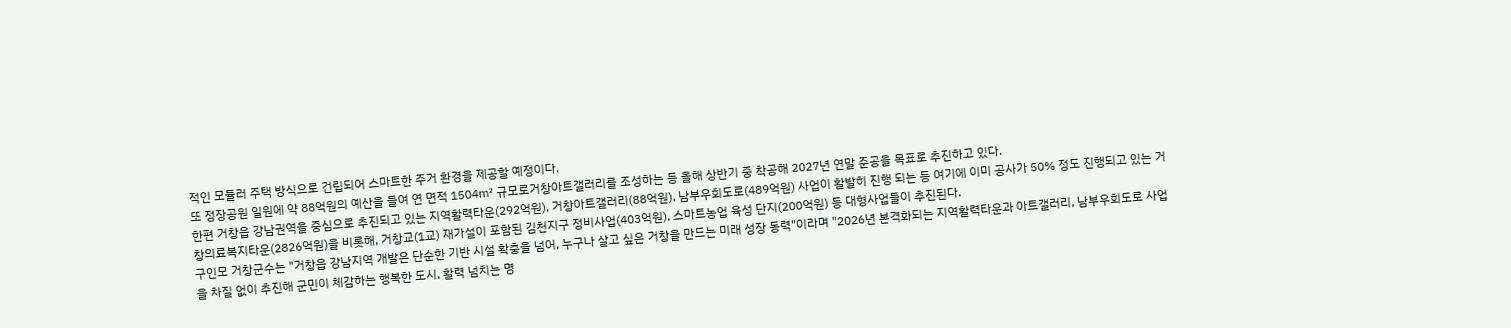적인 모듈러 주택 방식으로 건립되어 스마트한 주거 환경을 제공할 예정이다.
또 정장공원 일원에 약 88억원의 예산을 들여 연 면적 1504㎡ 규모로거창아트갤러리를 조성하는 등 올해 상반기 중 착공해 2027년 연말 준공을 목표로 추진하고 있다.
한편 거창읍 강남권역을 중심으로 추진되고 있는 지역활력타운(292억원), 거창아트갤러리(88억원), 남부우회도로(489억원) 사업이 활발히 진행 되는 등 여기에 이미 공사가 50% 정도 진행되고 있는 거창의료복지타운(2826억원)을 비롯해, 거창교(1교) 재가설이 포함된 김천지구 정비사업(403억원), 스마트농업 육성 단지(200억원) 등 대형사업들이 추진된다.
구인모 거창군수는 "거창읍 강남지역 개발은 단순한 기반 시설 확충을 넘어, 누구나 살고 싶은 거창을 만드는 미래 성장 동력"이라며 "2026년 본격화되는 지역활력타운과 아트갤러리, 남부우회도로 사업을 차질 없이 추진해 군민이 체감하는 행복한 도시, 활력 넘치는 명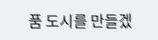품 도시를 만들겠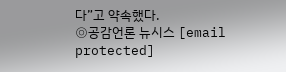다”고 약속했다.
◎공감언론 뉴시스 [email protected]